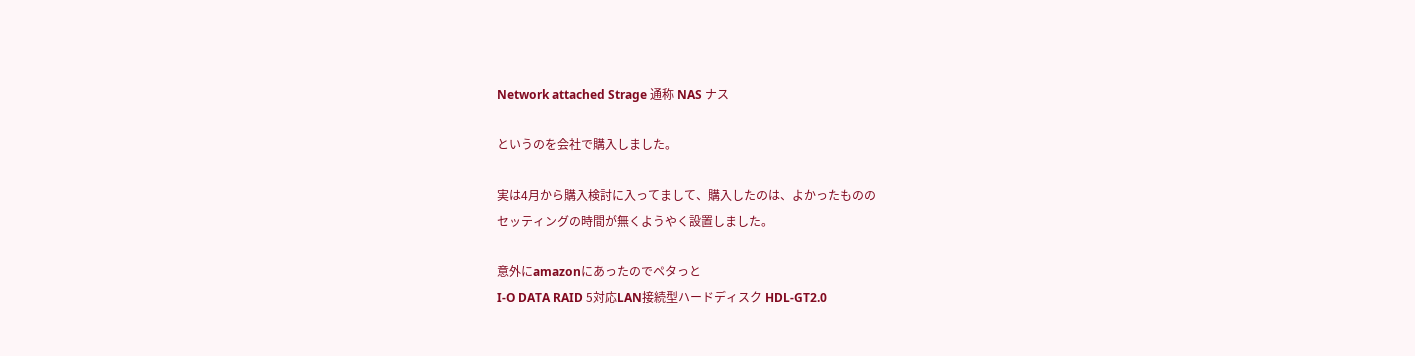Network attached Strage 通称 NAS ナス

というのを会社で購入しました。

実は4月から購入検討に入ってまして、購入したのは、よかったものの
セッティングの時間が無くようやく設置しました。

意外にamazonにあったのでペタっと
I-O DATA RAID 5対応LAN接続型ハードディスク HDL-GT2.0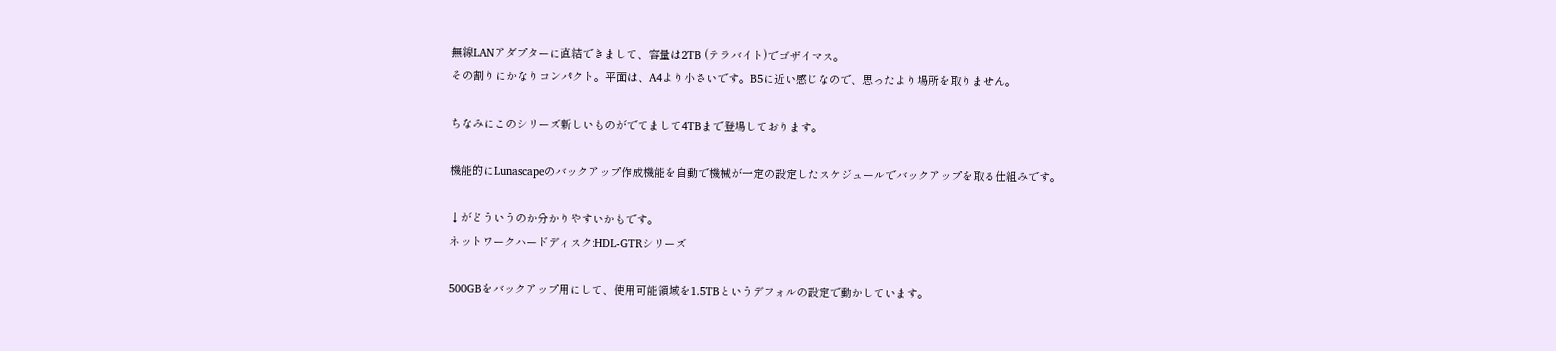無線LANアダプターに直結できまして、容量は2TB (テラバイト)でゴザイマス。
その割りにかなりコンパクト。平面は、A4より小さいです。B5に近い感じなので、思ったより場所を取りません。

ちなみにこのシリーズ新しいものがでてまして4TBまで登場しております。

機能的にLunascapeのバックアップ作成機能を自動で機械が一定の設定したスケジュールでバックアップを取る仕組みです。

↓がどういうのか分かりやすいかもです。
ネットワークハードディスク:HDL-GTRシリーズ

500GBをバックアップ用にして、使用可能領域を1.5TBというデフォルの設定で動かしています。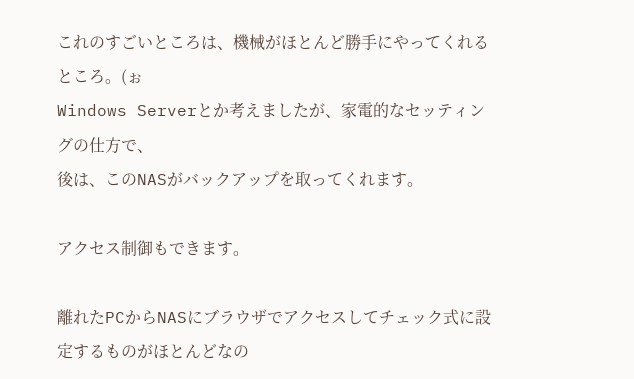これのすごいところは、機械がほとんど勝手にやってくれるところ。(ぉ
Windows Serverとか考えましたが、家電的なセッティングの仕方で、
後は、このNASがバックアップを取ってくれます。

アクセス制御もできます。

離れたPCからNASにブラウザでアクセスしてチェック式に設定するものがほとんどなの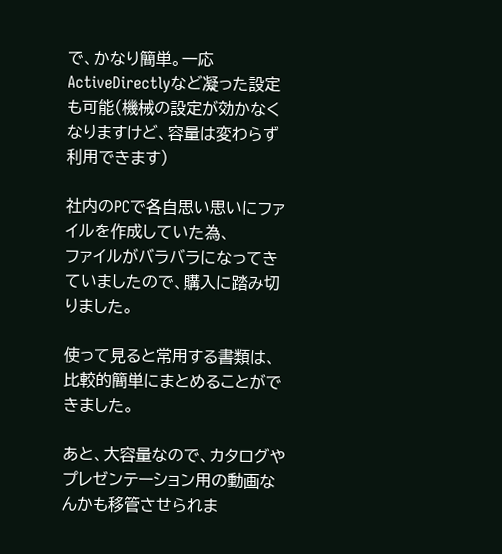で、かなり簡単。一応ActiveDirectlyなど凝った設定も可能(機械の設定が効かなくなりますけど、容量は変わらず利用できます)

社内のPCで各自思い思いにファイルを作成していた為、
ファイルがバラバラになってきていましたので、購入に踏み切りました。

使って見ると常用する書類は、比較的簡単にまとめることができました。

あと、大容量なので、カタログやプレゼンテーション用の動画なんかも移管させられま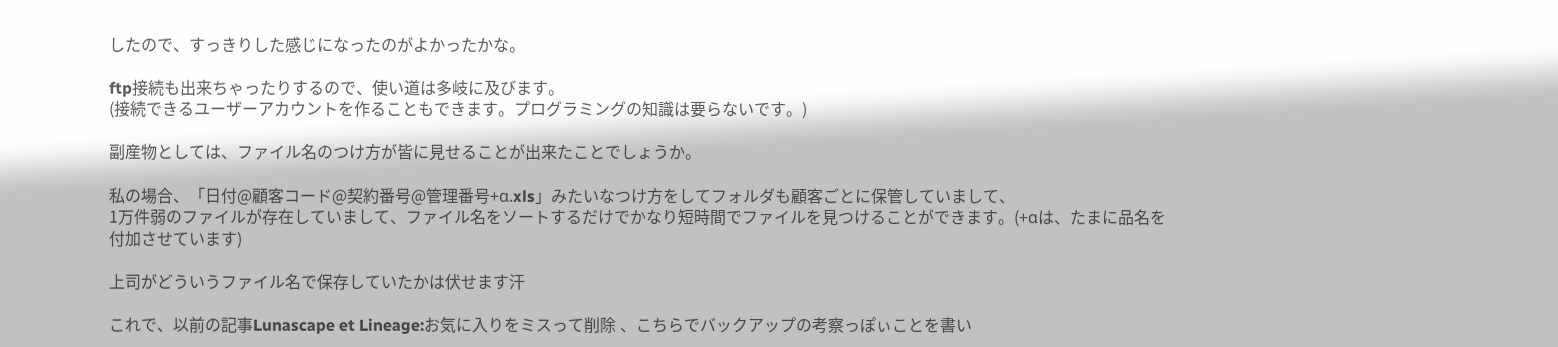したので、すっきりした感じになったのがよかったかな。

ftp接続も出来ちゃったりするので、使い道は多岐に及びます。
(接続できるユーザーアカウントを作ることもできます。プログラミングの知識は要らないです。)

副産物としては、ファイル名のつけ方が皆に見せることが出来たことでしょうか。

私の場合、「日付@顧客コード@契約番号@管理番号+α.xls」みたいなつけ方をしてフォルダも顧客ごとに保管していまして、
1万件弱のファイルが存在していまして、ファイル名をソートするだけでかなり短時間でファイルを見つけることができます。(+αは、たまに品名を付加させています)

上司がどういうファイル名で保存していたかは伏せます汗

これで、以前の記事Lunascape et Lineage:お気に入りをミスって削除 、こちらでバックアップの考察っぽぃことを書い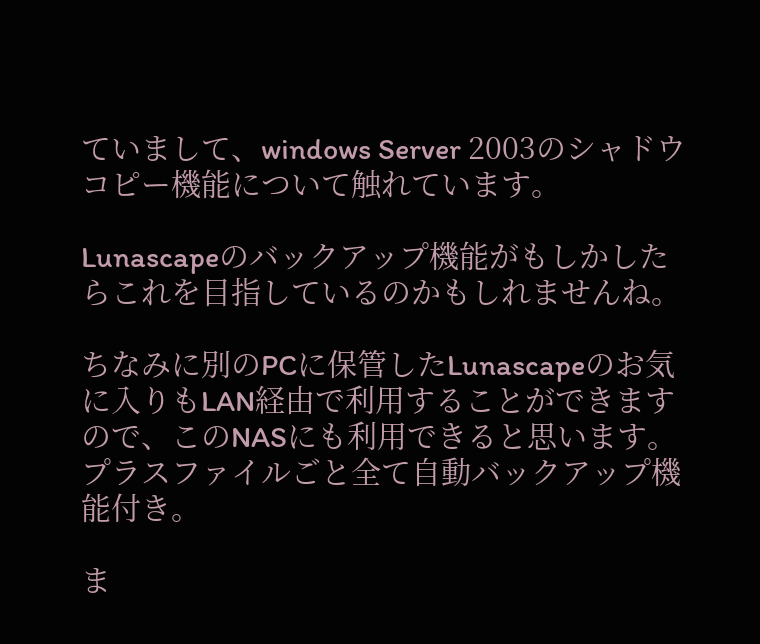ていまして、windows Server 2003のシャドウコピー機能について触れています。

Lunascapeのバックアップ機能がもしかしたらこれを目指しているのかもしれませんね。

ちなみに別のPCに保管したLunascapeのお気に入りもLAN経由で利用することができますので、このNASにも利用できると思います。プラスファイルごと全て自動バックアップ機能付き。

ま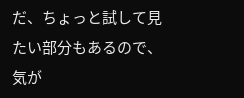だ、ちょっと試して見たい部分もあるので、
気が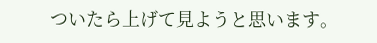ついたら上げて見ようと思います。